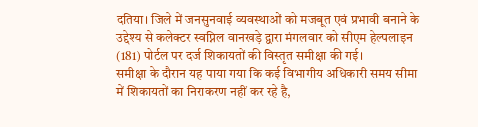दतिया। जिले में जनसुनवाई व्यवस्थाओं को मजबूत एवं प्रभावी बनाने के उद्देश्य से कलेक्टर स्वप्निल वानखड़े द्वारा मंगलवार को सीएम हेल्पलाइन (181) पोर्टल पर दर्ज शिकायतों की विस्तृत समीक्षा की गई।
समीक्षा के दौरान यह पाया गया कि कई विभागीय अधिकारी समय सीमा में शिकायतों का निराकरण नहीं कर रहे है,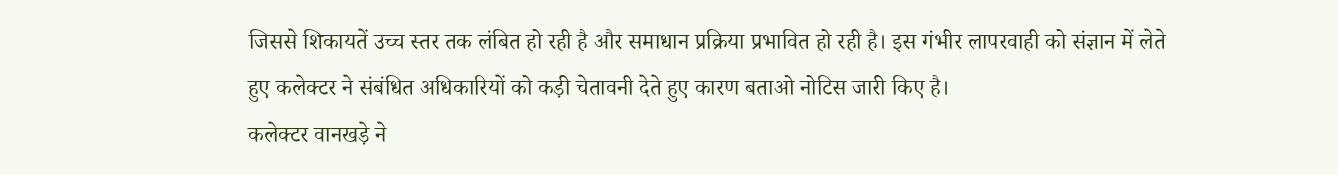जिससे शिकायतें उच्च स्तर तक लंबित हो रही है और समाधान प्रक्रिया प्रभावित हो रही है। इस गंभीर लापरवाही को संज्ञान में लेते हुए कलेक्टर ने संबंधित अधिकारियों को कड़ी चेतावनी देते हुए कारण बताओ नोटिस जारी किए है।
कलेक्टर वानखड़े ने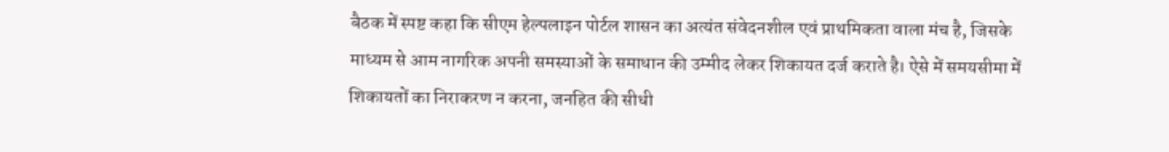बैठक में स्पष्ट कहा कि सीएम हेल्पलाइन पोर्टल शासन का अत्यंत संवेदनशील एवं प्राथमिकता वाला मंच है, जिसके माध्यम से आम नागरिक अपनी समस्याओं के समाधान की उम्मीद लेकर शिकायत दर्ज कराते है। ऐसे में समयसीमा में शिकायतों का निराकरण न करना, जनहित की सीधी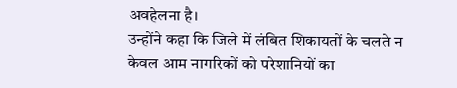अवहेलना है।
उन्होंने कहा कि जिले में लंबित शिकायतों के चलते न केवल आम नागरिकों को परेशानियों का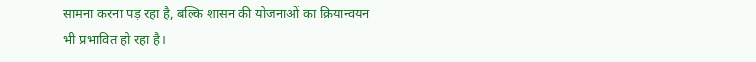सामना करना पड़ रहा है, बल्कि शासन की योजनाओं का क्रियान्वयन भी प्रभावित हो रहा है।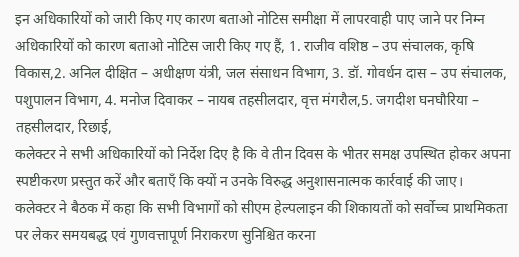इन अधिकारियों को जारी किए गए कारण बताओ नोटिस समीक्षा में लापरवाही पाए जाने पर निम्न अधिकारियों को कारण बताओ नोटिस जारी किए गए हैं, 1. राजीव वशिष्ठ – उप संचालक, कृषि विकास,2. अनिल दीक्षित – अधीक्षण यंत्री, जल संसाधन विभाग, 3. डॉ. गोवर्धन दास – उप संचालक, पशुपालन विभाग, 4. मनोज दिवाकर – नायब तहसीलदार, वृत्त मंगरौल,5. जगदीश घनघौरिया – तहसीलदार, रिछाई,
कलेक्टर ने सभी अधिकारियों को निर्देश दिए है कि वे तीन दिवस के भीतर समक्ष उपस्थित होकर अपना स्पष्टीकरण प्रस्तुत करें और बताएँ कि क्यों न उनके विरुद्ध अनुशासनात्मक कार्रवाई की जाए।
कलेक्टर ने बैठक में कहा कि सभी विभागों को सीएम हेल्पलाइन की शिकायतों को सर्वोच्च प्राथमिकता पर लेकर समयबद्ध एवं गुणवत्तापूर्ण निराकरण सुनिश्चित करना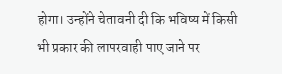होगा। उन्होंने चेतावनी दी कि भविष्य में किसी भी प्रकार की लापरवाही पाए जाने पर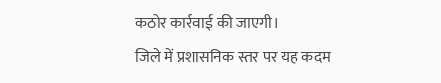कठोर कार्रवाई की जाएगी।
जिले में प्रशासनिक स्तर पर यह कदम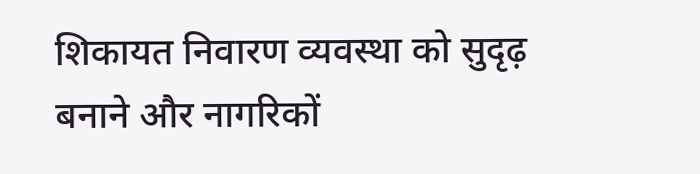शिकायत निवारण व्यवस्था को सुदृढ़ बनाने और नागरिकों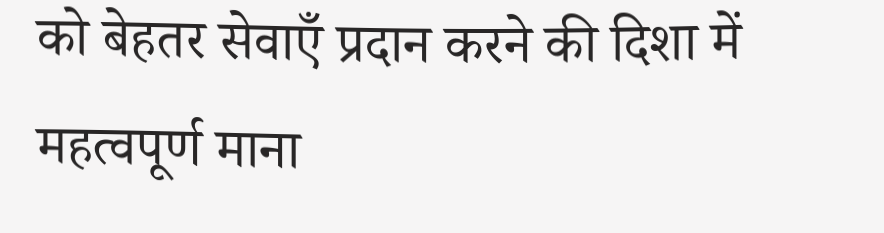को बेहतर सेवाएँ प्रदान करने की दिशा में महत्वपूर्ण माना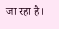जा रहा है।